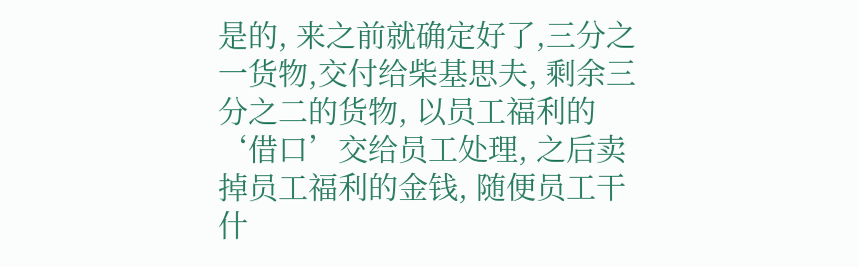是的, 来之前就确定好了,三分之一货物,交付给柴基思夫, 剩余三分之二的货物, 以员工福利的‘借口’交给员工处理, 之后卖掉员工福利的金钱, 随便员工干什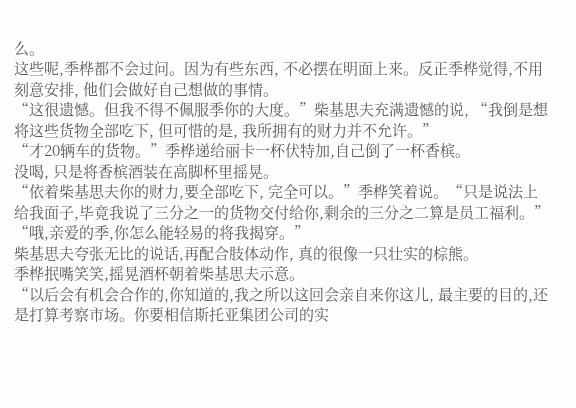么。
这些呢,季桦都不会过问。因为有些东西, 不必摆在明面上来。反正季桦觉得,不用刻意安排, 他们会做好自己想做的事情。
“这很遗憾。但我不得不佩服季你的大度。”柴基思夫充满遗憾的说, “我倒是想将这些货物全部吃下, 但可惜的是, 我所拥有的财力并不允许。”
“才20辆车的货物。”季桦递给丽卡一杯伏特加,自己倒了一杯香槟。
没喝, 只是将香槟酒装在高脚杯里摇晃。
“依着柴基思夫你的财力,要全部吃下, 完全可以。”季桦笑着说。“只是说法上给我面子,毕竟我说了三分之一的货物交付给你,剩余的三分之二算是员工福利。”
“哦,亲爱的季,你怎么能轻易的将我揭穿。”
柴基思夫夸张无比的说话,再配合肢体动作, 真的很像一只壮实的棕熊。
季桦抿嘴笑笑,摇晃酒杯朝着柴基思夫示意。
“以后会有机会合作的,你知道的,我之所以这回会亲自来你这儿, 最主要的目的,还是打算考察市场。你要相信斯托亚集团公司的实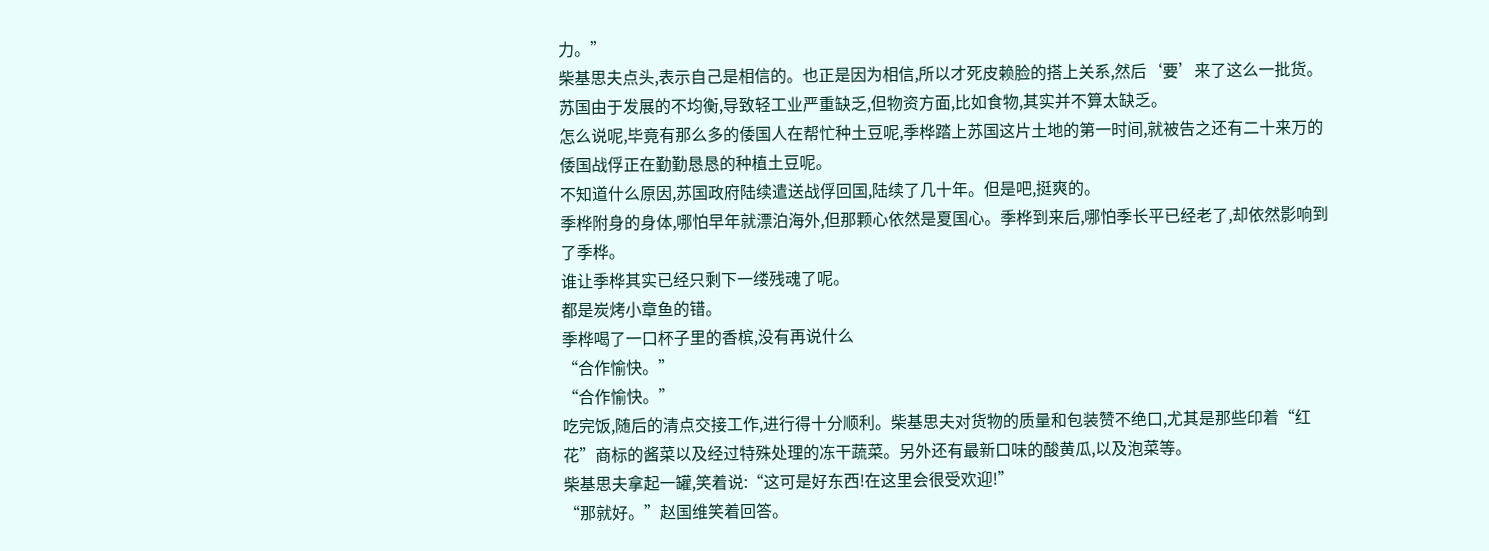力。”
柴基思夫点头,表示自己是相信的。也正是因为相信,所以才死皮赖脸的搭上关系,然后‘要’来了这么一批货。
苏国由于发展的不均衡,导致轻工业严重缺乏,但物资方面,比如食物,其实并不算太缺乏。
怎么说呢,毕竟有那么多的倭国人在帮忙种土豆呢,季桦踏上苏国这片土地的第一时间,就被告之还有二十来万的倭国战俘正在勤勤恳恳的种植土豆呢。
不知道什么原因,苏国政府陆续遣送战俘回国,陆续了几十年。但是吧,挺爽的。
季桦附身的身体,哪怕早年就漂泊海外,但那颗心依然是夏国心。季桦到来后,哪怕季长平已经老了,却依然影响到了季桦。
谁让季桦其实已经只剩下一缕残魂了呢。
都是炭烤小章鱼的错。
季桦喝了一口杯子里的香槟,没有再说什么
“合作愉快。”
“合作愉快。”
吃完饭,随后的清点交接工作,进行得十分顺利。柴基思夫对货物的质量和包装赞不绝口,尤其是那些印着“红花”商标的酱菜以及经过特殊处理的冻干蔬菜。另外还有最新口味的酸黄瓜,以及泡菜等。
柴基思夫拿起一罐,笑着说:“这可是好东西!在这里会很受欢迎!”
“那就好。”赵国维笑着回答。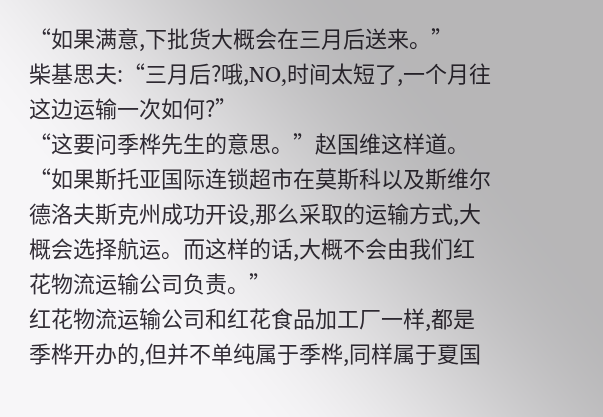“如果满意,下批货大概会在三月后送来。”
柴基思夫:“三月后?哦,NO,时间太短了,一个月往这边运输一次如何?”
“这要问季桦先生的意思。”赵国维这样道。“如果斯托亚国际连锁超市在莫斯科以及斯维尔德洛夫斯克州成功开设,那么采取的运输方式,大概会选择航运。而这样的话,大概不会由我们红花物流运输公司负责。”
红花物流运输公司和红花食品加工厂一样,都是季桦开办的,但并不单纯属于季桦,同样属于夏国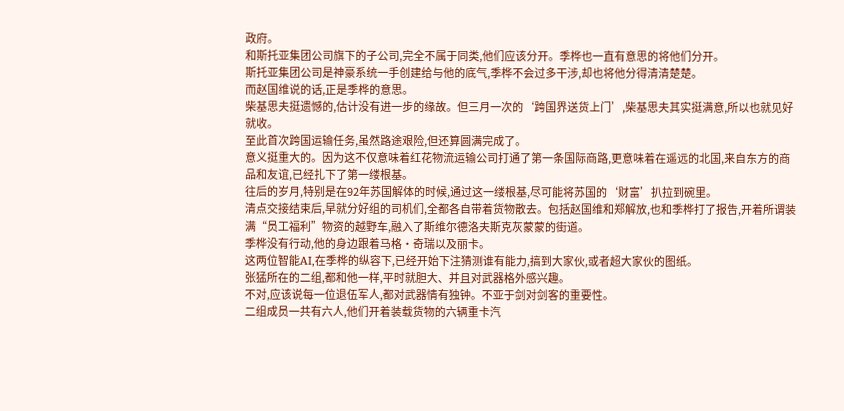政府。
和斯托亚集团公司旗下的子公司,完全不属于同类,他们应该分开。季桦也一直有意思的将他们分开。
斯托亚集团公司是神豪系统一手创建给与他的底气,季桦不会过多干涉,却也将他分得清清楚楚。
而赵国维说的话,正是季桦的意思。
柴基思夫挺遗憾的,估计没有进一步的缘故。但三月一次的‘跨国界送货上门’,柴基思夫其实挺满意,所以也就见好就收。
至此首次跨国运输任务,虽然路途艰险,但还算圆满完成了。
意义挺重大的。因为这不仅意味着红花物流运输公司打通了第一条国际商路,更意味着在遥远的北国,来自东方的商品和友谊,已经扎下了第一缕根基。
往后的岁月,特别是在92年苏国解体的时候,通过这一缕根基,尽可能将苏国的‘财富’扒拉到碗里。
清点交接结束后,早就分好组的司机们,全都各自带着货物散去。包括赵国维和郑解放,也和季桦打了报告,开着所谓装满“员工福利”物资的越野车,融入了斯维尔德洛夫斯克灰蒙蒙的街道。
季桦没有行动,他的身边跟着马格·奇瑞以及丽卡。
这两位智能AI,在季桦的纵容下,已经开始下注猜测谁有能力,搞到大家伙,或者超大家伙的图纸。
张猛所在的二组,都和他一样,平时就胆大、并且对武器格外感兴趣。
不对,应该说每一位退伍军人,都对武器情有独钟。不亚于剑对剑客的重要性。
二组成员一共有六人,他们开着装载货物的六辆重卡汽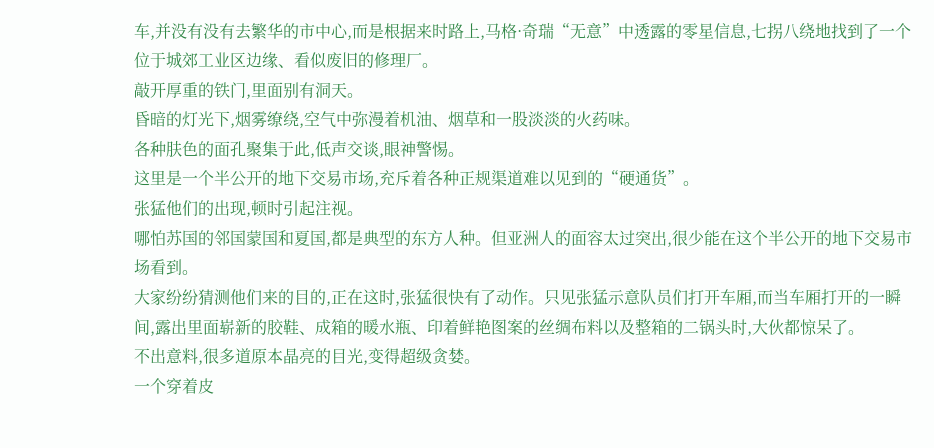车,并没有没有去繁华的市中心,而是根据来时路上,马格·奇瑞“无意”中透露的零星信息,七拐八绕地找到了一个位于城郊工业区边缘、看似废旧的修理厂。
敲开厚重的铁门,里面别有洞天。
昏暗的灯光下,烟雾缭绕,空气中弥漫着机油、烟草和一股淡淡的火药味。
各种肤色的面孔聚集于此,低声交谈,眼神警惕。
这里是一个半公开的地下交易市场,充斥着各种正规渠道难以见到的“硬通货”。
张猛他们的出现,顿时引起注视。
哪怕苏国的邻国蒙国和夏国,都是典型的东方人种。但亚洲人的面容太过突出,很少能在这个半公开的地下交易市场看到。
大家纷纷猜测他们来的目的,正在这时,张猛很快有了动作。只见张猛示意队员们打开车厢,而当车厢打开的一瞬间,露出里面崭新的胶鞋、成箱的暖水瓶、印着鲜艳图案的丝绸布料以及整箱的二锅头时,大伙都惊呆了。
不出意料,很多道原本晶亮的目光,变得超级贪婪。
一个穿着皮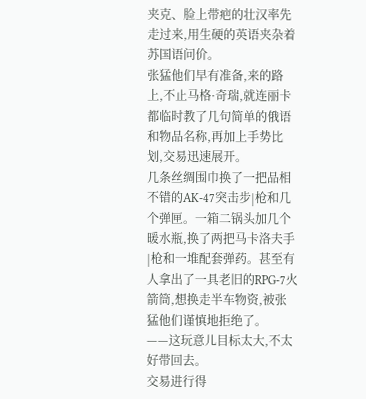夹克、脸上带疤的壮汉率先走过来,用生硬的英语夹杂着苏国语问价。
张猛他们早有准备,来的路上,不止马格·奇瑞,就连丽卡都临时教了几句简单的俄语和物品名称,再加上手势比划,交易迅速展开。
几条丝绸围巾换了一把品相不错的AK-47突击步|枪和几个弹匣。一箱二锅头加几个暖水瓶,换了两把马卡洛夫手|枪和一堆配套弹药。甚至有人拿出了一具老旧的RPG-7火箭筒,想换走半车物资,被张猛他们谨慎地拒绝了。
——这玩意儿目标太大,不太好带回去。
交易进行得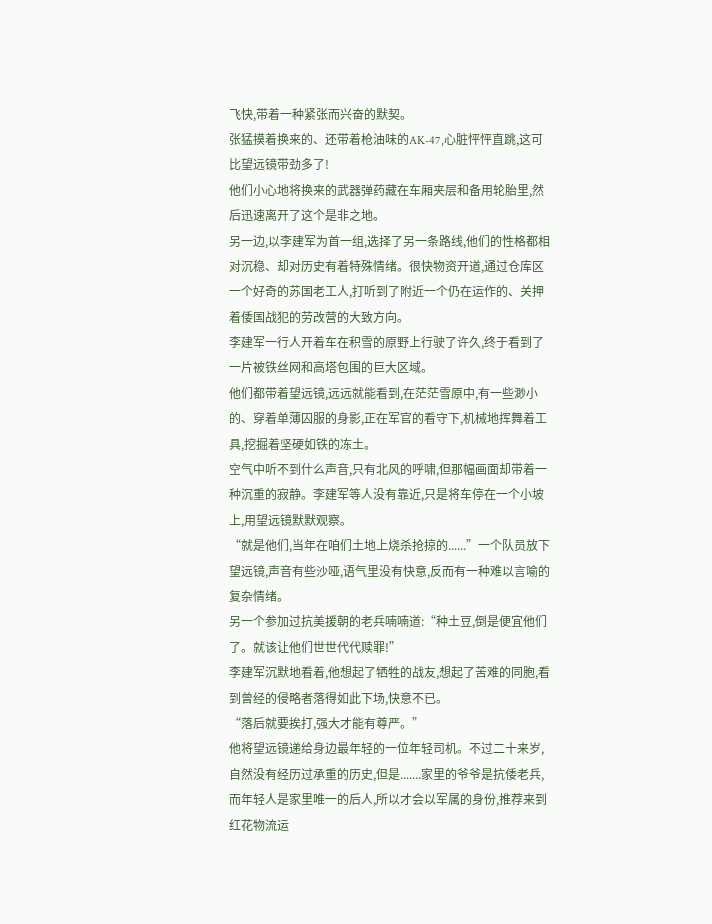飞快,带着一种紧张而兴奋的默契。
张猛摸着换来的、还带着枪油味的AK-47,心脏怦怦直跳,这可比望远镜带劲多了!
他们小心地将换来的武器弹药藏在车厢夹层和备用轮胎里,然后迅速离开了这个是非之地。
另一边,以李建军为首一组,选择了另一条路线,他们的性格都相对沉稳、却对历史有着特殊情绪。很快物资开道,通过仓库区一个好奇的苏国老工人,打听到了附近一个仍在运作的、关押着倭国战犯的劳改营的大致方向。
李建军一行人开着车在积雪的原野上行驶了许久,终于看到了一片被铁丝网和高塔包围的巨大区域。
他们都带着望远镜,远远就能看到,在茫茫雪原中,有一些渺小的、穿着单薄囚服的身影,正在军官的看守下,机械地挥舞着工具,挖掘着坚硬如铁的冻土。
空气中听不到什么声音,只有北风的呼啸,但那幅画面却带着一种沉重的寂静。李建军等人没有靠近,只是将车停在一个小坡上,用望远镜默默观察。
“就是他们,当年在咱们土地上烧杀抢掠的......”一个队员放下望远镜,声音有些沙哑,语气里没有快意,反而有一种难以言喻的复杂情绪。
另一个参加过抗美援朝的老兵喃喃道:“种土豆,倒是便宜他们了。就该让他们世世代代赎罪!”
李建军沉默地看着,他想起了牺牲的战友,想起了苦难的同胞,看到曾经的侵略者落得如此下场,快意不已。
“落后就要挨打,强大才能有尊严。”
他将望远镜递给身边最年轻的一位年轻司机。不过二十来岁,自然没有经历过承重的历史,但是.......家里的爷爷是抗倭老兵,而年轻人是家里唯一的后人,所以才会以军属的身份,推荐来到红花物流运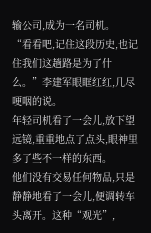输公司,成为一名司机。
“看看吧,记住这段历史,也记住我们这趟路是为了什么。”李建军眼眶红红,几尽哽咽的说。
年轻司机看了一会儿,放下望远镜,重重地点了点头,眼神里多了些不一样的东西。
他们没有交易任何物品,只是静静地看了一会儿,便调转车头离开。这种“观光”,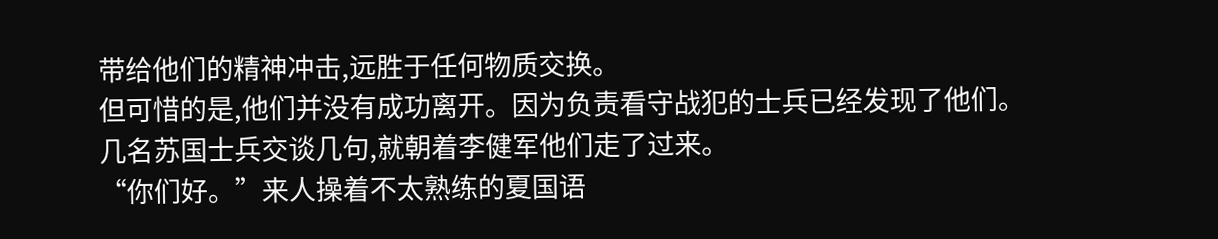带给他们的精神冲击,远胜于任何物质交换。
但可惜的是,他们并没有成功离开。因为负责看守战犯的士兵已经发现了他们。
几名苏国士兵交谈几句,就朝着李健军他们走了过来。
“你们好。”来人操着不太熟练的夏国语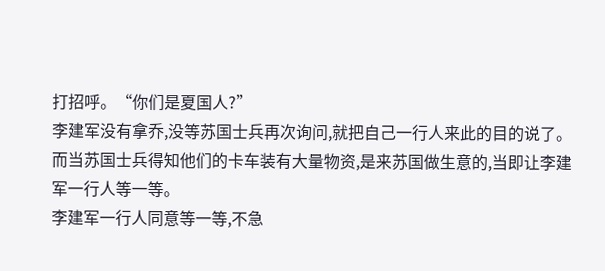打招呼。“你们是夏国人?”
李建军没有拿乔,没等苏国士兵再次询问,就把自己一行人来此的目的说了。
而当苏国士兵得知他们的卡车装有大量物资,是来苏国做生意的,当即让李建军一行人等一等。
李建军一行人同意等一等,不急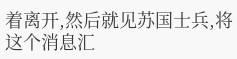着离开,然后就见苏国士兵,将这个消息汇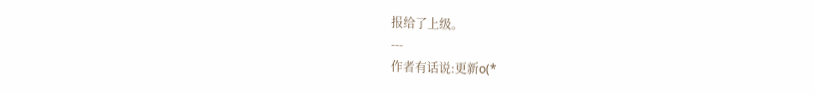报给了上级。
---
作者有话说:更新o(*